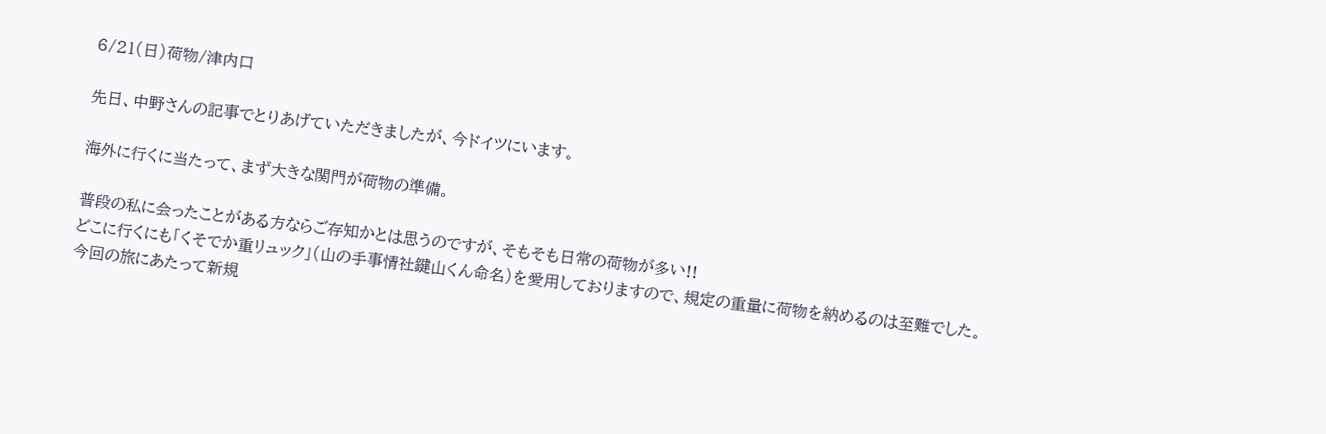6/21(日)荷物/津内口

先日、中野さんの記事でとりあげていただきましたが、今ドイツにいます。

海外に行くに当たって、まず大きな関門が荷物の準備。

普段の私に会ったことがある方ならご存知かとは思うのですが、そもそも日常の荷物が多い!!
どこに行くにも「くそでか重リュック」(山の手事情社鍵山くん命名)を愛用しておりますので、規定の重量に荷物を納めるのは至難でした。
今回の旅にあたって新規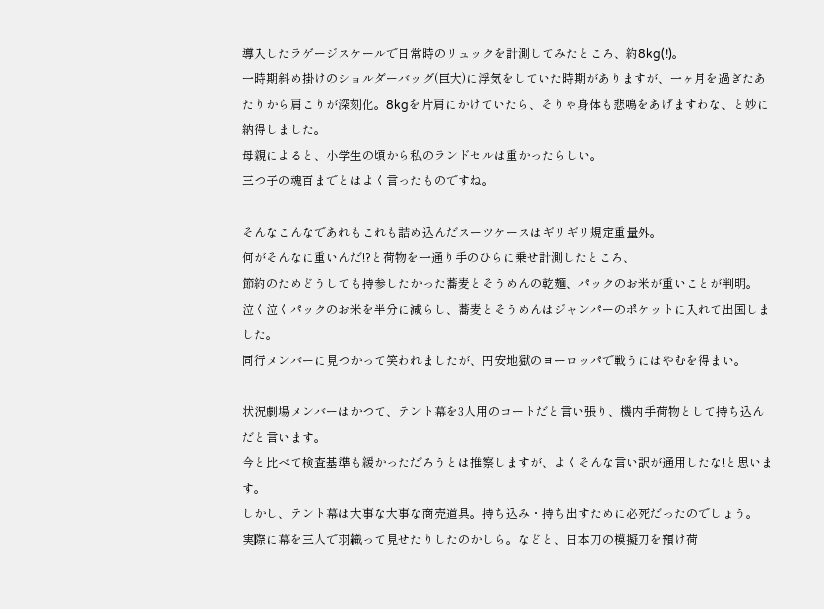導入したラゲージスケールで日常時のリュックを計測してみたところ、約8kg(!)。
一時期斜め掛けのショルダーバッグ(巨大)に浮気をしていた時期がありますが、一ヶ月を過ぎたあたりから肩こりが深刻化。8kgを片肩にかけていたら、そりゃ身体も悲鳴をあげますわな、と妙に納得しました。
母親によると、小学生の頃から私のランドセルは重かったらしい。
三つ子の魂百までとはよく言ったものですね。

そんなこんなであれもこれも詰め込んだスーツケースはギリギリ規定重量外。
何がそんなに重いんだ!?と荷物を一通り手のひらに乗せ計測したところ、
節約のためどうしても持参したかった蕎麦とそうめんの乾麺、パックのお米が重いことが判明。
泣く泣くパックのお米を半分に減らし、蕎麦とそうめんはジャンパーのポケットに入れて出国しました。
同行メンバーに見つかって笑われましたが、円安地獄のヨーロッパで戦うにはやむを得まい。

状況劇場メンバーはかつて、テント幕を3人用のコートだと言い張り、機内手荷物として持ち込んだと言います。
今と比べて検査基準も緩かっただろうとは推察しますが、よくそんな言い訳が通用したな!と思います。
しかし、テント幕は大事な大事な商売道具。持ち込み・持ち出すために必死だったのでしょう。
実際に幕を三人で羽織って見せたりしたのかしら。などと、日本刀の模擬刀を預け荷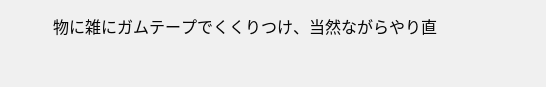物に雑にガムテープでくくりつけ、当然ながらやり直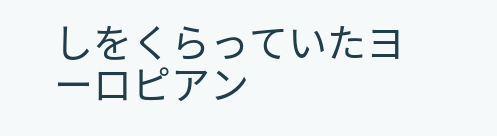しをくらっていたヨーロピアン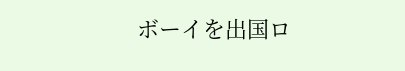ボーイを出国ロ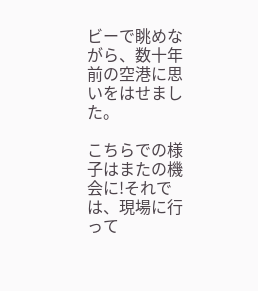ビーで眺めながら、数十年前の空港に思いをはせました。

こちらでの様子はまたの機会に!それでは、現場に行って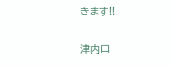きます!!

津内口